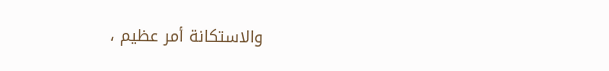والاستكانة أمر عظيم ،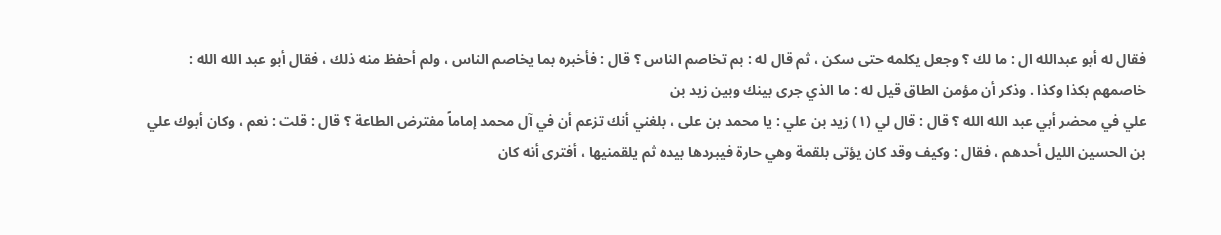فقال له أبو عبدالله ال : ما لك ؟ وجعل يكلمه حتى سكن ، ثم قال له : بم تخاصم الناس ؟ قال : فأخبره بما يخاصم الناس ، ولم أحفظ منه ذلك ، فقال أبو عبد الله الله :
خاصمهم بكذا وكذا . وذكر أن مؤمن الطاق قيل له : ما الذي جرى بينك وبين زيد بن
علي في محضر أبي عبد الله الله ؟ قال : قال لي (١) زيد بن علي : يا محمد بن علی ، بلغني أنك تزعم أن في آل محمد إماماً مفترض الطاعة ؟ قال : قلت : نعم ، وكان أبوك علي بن الحسين الليل أحدهم ، فقال : وكيف وقد كان يؤتى بلقمة وهي حارة فيبردها بيده ثم يلقمنيها ، أفترى أنه كان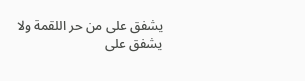يشفق على من حر اللقمة ولا يشفق على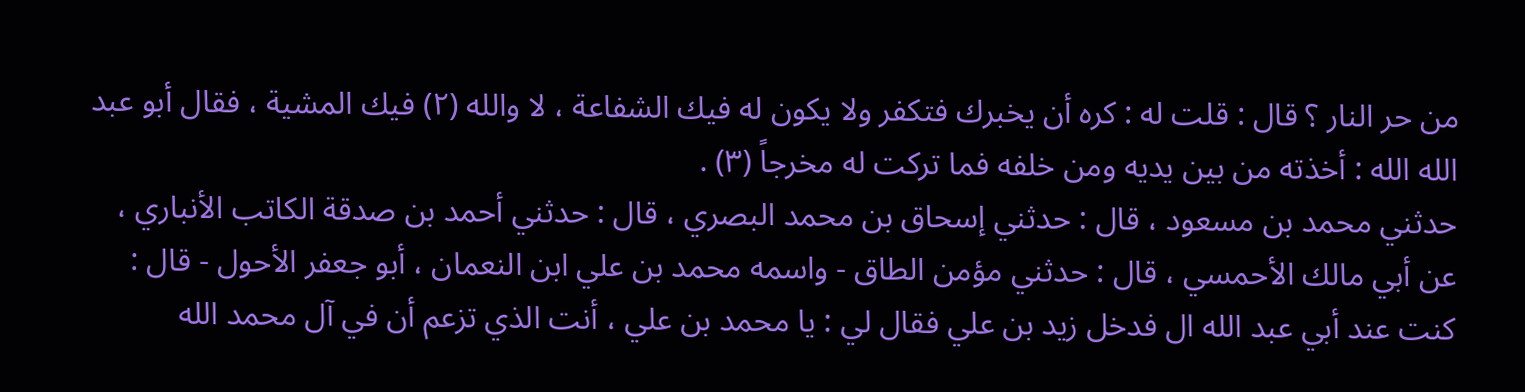من حر النار ؟ قال : قلت له : كره أن يخبرك فتكفر ولا يكون له فيك الشفاعة ، لا والله (۲) فيك المشية ، فقال أبو عبد الله الله : أخذته من بين يديه ومن خلفه فما تركت له مخرجاً (۳) .
حدثني محمد بن مسعود ، قال : حدثني إسحاق بن محمد البصري ، قال : حدثني أحمد بن صدقة الكاتب الأنباري ، عن أبي مالك الأحمسي ، قال : حدثني مؤمن الطاق - واسمه محمد بن علي ابن النعمان ، أبو جعفر الأحول - قال : كنت عند أبي عبد الله ال فدخل زيد بن علي فقال لي : يا محمد بن علي ، أنت الذي تزعم أن في آل محمد الله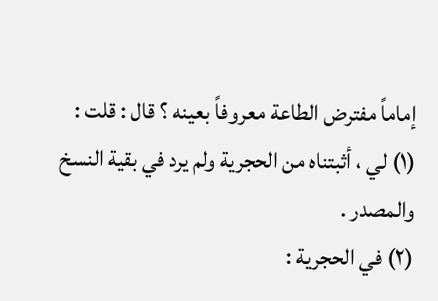إماماً مفترض الطاعة معروفاً بعينه ؟ قال : قلت :
(١) لي ، أثبتناه من الحجرية ولم يرد في بقية النسخ والمصدر .
(۲) في الحجرية :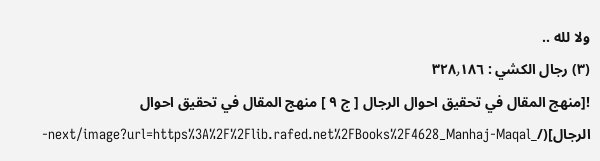ولا لله ..
(۳) رجال الكشي : ٣٢٨٫١٨٦
![منهج المقال في تحقيق احوال الرجال [ ج ٩ ] منهج المقال في تحقيق احوال الرجال](/_next/image?url=https%3A%2F%2Flib.rafed.net%2FBooks%2F4628_Manhaj-Maqal-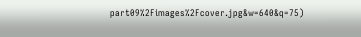part09%2Fimages%2Fcover.jpg&w=640&q=75)